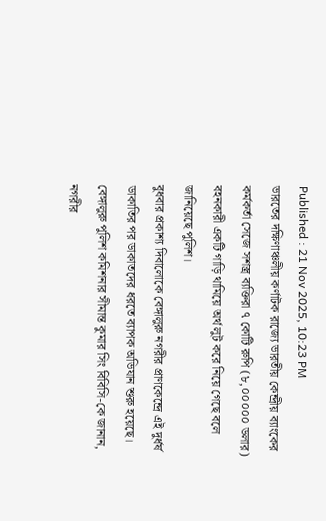Published : 21 Nov 2025, 10:23 PM
ভারতের দক্ষিণাঞ্চলীয় কর্ণাটক রাজ্যে ভারতীয় কেন্দ্রীয় ব্যাংকের কর্মকর্তা সেজে সশস্ত্র ব্যক্তিরা ৭ কোটি রুপি (৮,০০০০০ ডলার) বহনকারী একটি গাড়ি থামিয়ে অর্থ লুট করে নিয়ে গেছে বলে জানিয়েছে পুলিশ।
বুধবার প্রকাশ্য দিবালোকে বেঙ্গালুরু নগরীর প্রাণকেন্দ্রে এই দুর্ধর্ষ ডাকাতির পর ডাকাতদের ধরতে ব্যাপক অভিযান শুরু হয়েছে।
বেঙ্গালুরু পুলিশ কমিশনার সীমান্ত কুমার সিং বিবিসি-কে জানান, নগরীর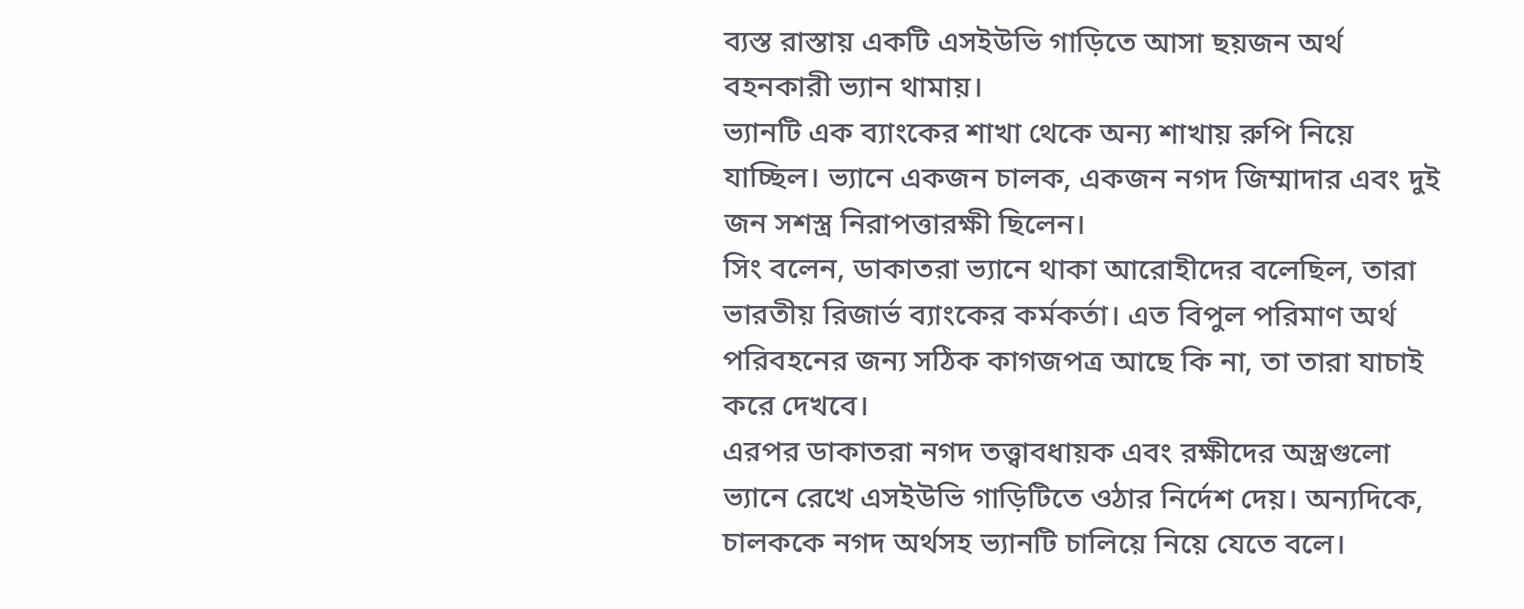ব্যস্ত রাস্তায় একটি এসইউভি গাড়িতে আসা ছয়জন অর্থ বহনকারী ভ্যান থামায়।
ভ্যানটি এক ব্যাংকের শাখা থেকে অন্য শাখায় রুপি নিয়ে যাচ্ছিল। ভ্যানে একজন চালক, একজন নগদ জিম্মাদার এবং দুই জন সশস্ত্র নিরাপত্তারক্ষী ছিলেন।
সিং বলেন, ডাকাতরা ভ্যানে থাকা আরোহীদের বলেছিল, তারা ভারতীয় রিজার্ভ ব্যাংকের কর্মকর্তা। এত বিপুল পরিমাণ অর্থ পরিবহনের জন্য সঠিক কাগজপত্র আছে কি না, তা তারা যাচাই করে দেখবে।
এরপর ডাকাতরা নগদ তত্ত্বাবধায়ক এবং রক্ষীদের অস্ত্রগুলো ভ্যানে রেখে এসইউভি গাড়িটিতে ওঠার নির্দেশ দেয়। অন্যদিকে, চালককে নগদ অর্থসহ ভ্যানটি চালিয়ে নিয়ে যেতে বলে।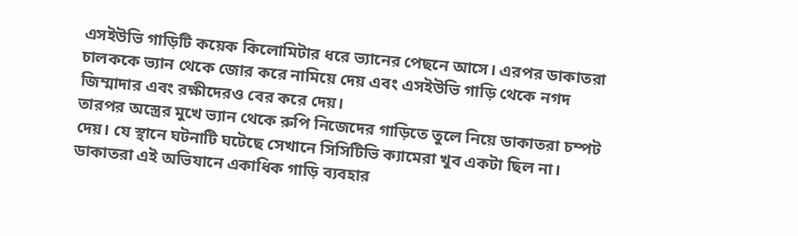এসইউভি গাড়িটি কয়েক কিলোমিটার ধরে ভ্যানের পেছনে আসে। এরপর ডাকাতরা চালককে ভ্যান থেকে জোর করে নামিয়ে দেয় এবং এসইউভি গাড়ি থেকে নগদ জিম্মাদার এবং রক্ষীদেরও বের করে দেয়।
তারপর অস্ত্রের মুখে ভ্যান থেকে রুপি নিজেদের গাড়িতে তুলে নিয়ে ডাকাতরা চম্পট দেয়। যে স্থানে ঘটনাটি ঘটেছে সেখানে সিসিটিভি ক্যামেরা খুব একটা ছিল না।
ডাকাতরা এই অভিযানে একাধিক গাড়ি ব্যবহার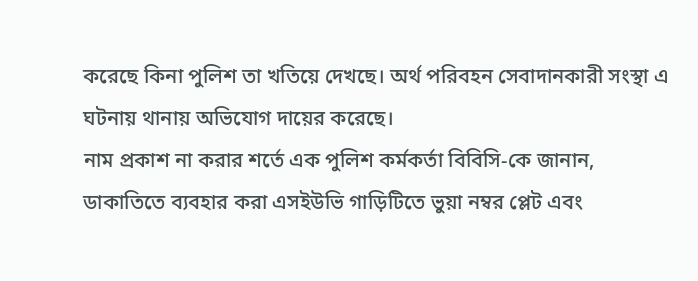করেছে কিনা পুলিশ তা খতিয়ে দেখছে। অর্থ পরিবহন সেবাদানকারী সংস্থা এ ঘটনায় থানায় অভিযোগ দায়ের করেছে।
নাম প্রকাশ না করার শর্তে এক পুলিশ কর্মকর্তা বিবিসি-কে জানান, ডাকাতিতে ব্যবহার করা এসইউভি গাড়িটিতে ভুয়া নম্বর প্লেট এবং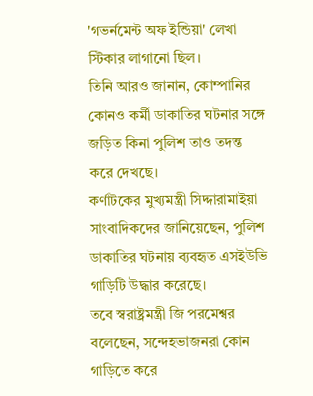'গভর্নমেন্ট অফ ইন্ডিয়া' লেখা স্টিকার লাগানো ছিল।
তিনি আরও জানান, কোম্পানির কোনও কর্মী ডাকাতির ঘটনার সঙ্গে জড়িত কিনা পুলিশ তাও তদন্ত করে দেখছে।
কর্ণাটকের মুখ্যমন্ত্রী সিদ্দারামাইয়া সাংবাদিকদের জানিয়েছেন, পুলিশ ডাকাতির ঘটনায় ব্যবহৃত এসইউভি গাড়িটি উদ্ধার করেছে।
তবে স্বরাষ্ট্রমন্ত্রী জি পরমেশ্বর বলেছেন, সন্দেহভাজনরা কোন গাড়িতে করে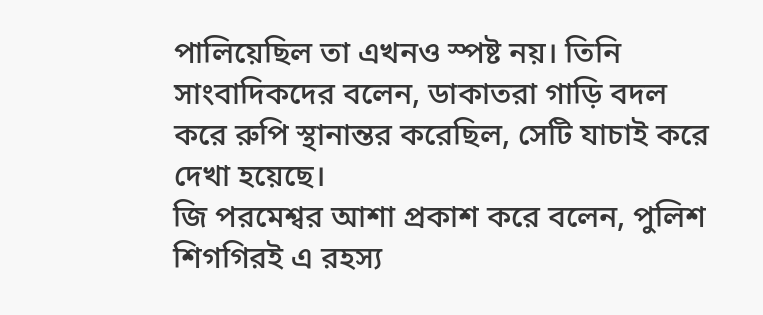পালিয়েছিল তা এখনও স্পষ্ট নয়। তিনি সাংবাদিকদের বলেন, ডাকাতরা গাড়ি বদল করে রুপি স্থানান্তর করেছিল, সেটি যাচাই করে দেখা হয়েছে।
জি পরমেশ্বর আশা প্রকাশ করে বলেন, পুলিশ শিগগিরই এ রহস্য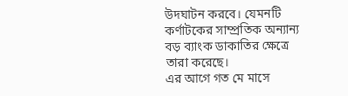উদঘাটন করবে। যেমনটি কর্ণাটকের সাম্প্রতিক অন্যান্য বড় ব্যাংক ডাকাতির ক্ষেত্রে তারা করেছে।
এর আগে গত মে মাসে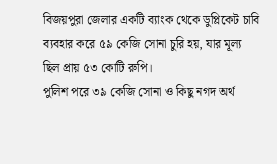বিজয়পুরা জেলার একটি ব্যাংক থেকে ডুপ্লিকেট চাবি ব্যবহার করে ৫৯ কেজি সোনা চুরি হয়, যার মূল্য ছিল প্রায় ৫৩ কোটি রুপি।
পুলিশ পরে ৩৯ কেজি সোনা ও কিছু নগদ অর্থ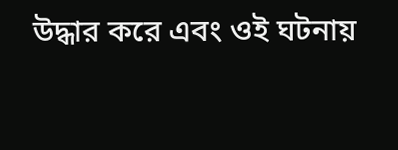উদ্ধার করে এবং ওই ঘটনায়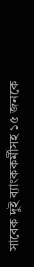সাবেক দুই ব্যাংককর্মীসহ ১৫ জনকে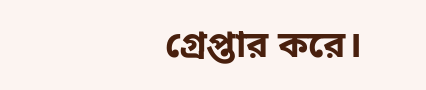গ্রেপ্তার করে।